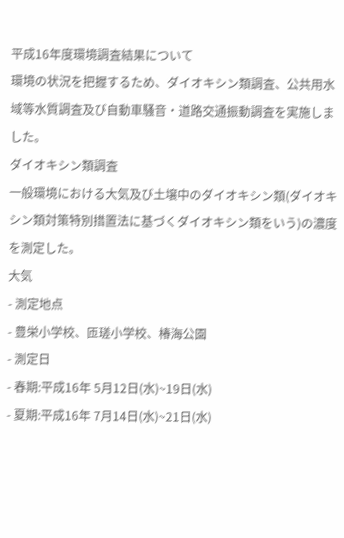平成16年度環境調査結果について
環境の状況を把握するため、ダイオキシン類調査、公共用水域等水質調査及び自動車騒音・道路交通振動調査を実施しました。
ダイオキシン類調査
一般環境における大気及び土壌中のダイオキシン類(ダイオキシン類対策特別措置法に基づくダイオキシン類をいう)の濃度を測定した。
大気
- 測定地点
- 豊栄小学校、匝瑳小学校、椿海公園
- 測定日
- 春期:平成16年 5月12日(水)~19日(水)
- 夏期:平成16年 7月14日(水)~21日(水)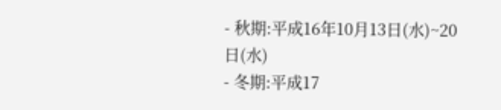- 秋期:平成16年10月13日(水)~20日(水)
- 冬期:平成17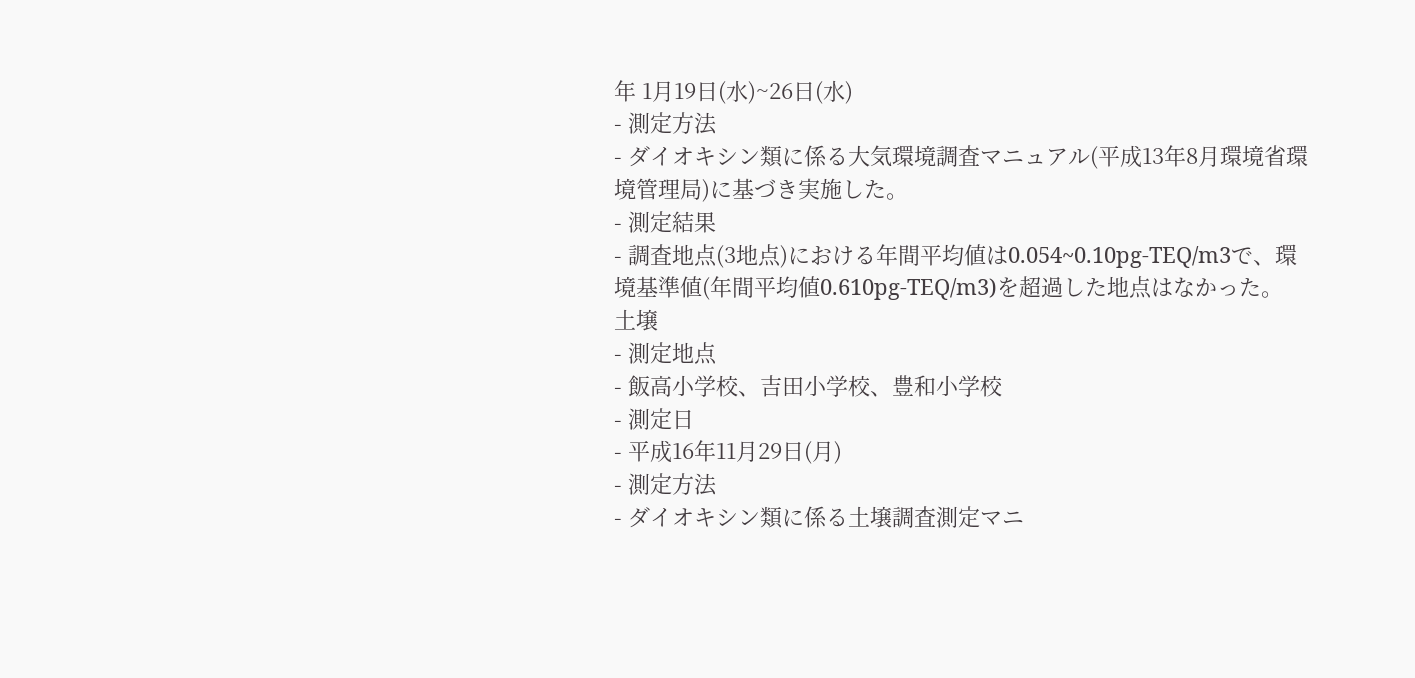年 1月19日(水)~26日(水)
- 測定方法
- ダイオキシン類に係る大気環境調査マニュアル(平成13年8月環境省環境管理局)に基づき実施した。
- 測定結果
- 調査地点(3地点)における年間平均値は0.054~0.10pg-TEQ/m3で、環境基準値(年間平均値0.610pg-TEQ/m3)を超過した地点はなかった。
土壌
- 測定地点
- 飯高小学校、吉田小学校、豊和小学校
- 測定日
- 平成16年11月29日(月)
- 測定方法
- ダイオキシン類に係る土壌調査測定マニ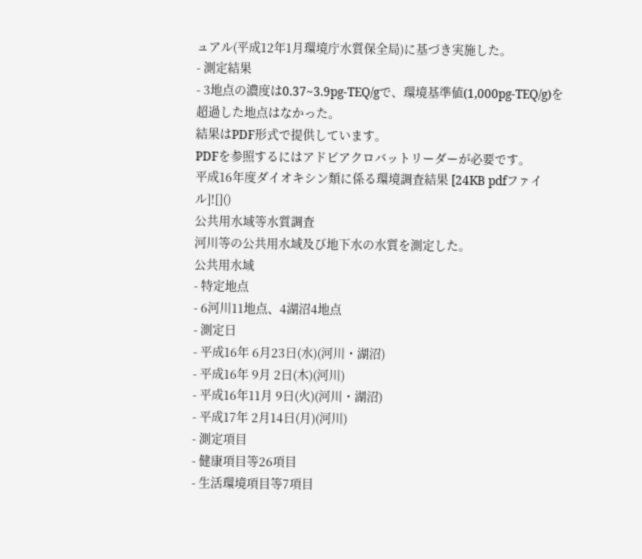ュアル(平成12年1月環境庁水質保全局)に基づき実施した。
- 測定結果
- 3地点の濃度は0.37~3.9pg-TEQ/gで、環境基準値(1,000pg-TEQ/g)を超過した地点はなかった。
結果はPDF形式で提供しています。
PDFを参照するにはアドビアクロバットリーダーが必要です。
平成16年度ダイオキシン類に係る環境調査結果 [24KB pdfファイル]![]()
公共用水域等水質調査
河川等の公共用水域及び地下水の水質を測定した。
公共用水域
- 特定地点
- 6河川11地点、4湖沼4地点
- 測定日
- 平成16年 6月23日(水)(河川・湖沼)
- 平成16年 9月 2日(木)(河川)
- 平成16年11月 9日(火)(河川・湖沼)
- 平成17年 2月14日(月)(河川)
- 測定項目
- 健康項目等26項目
- 生活環境項目等7項目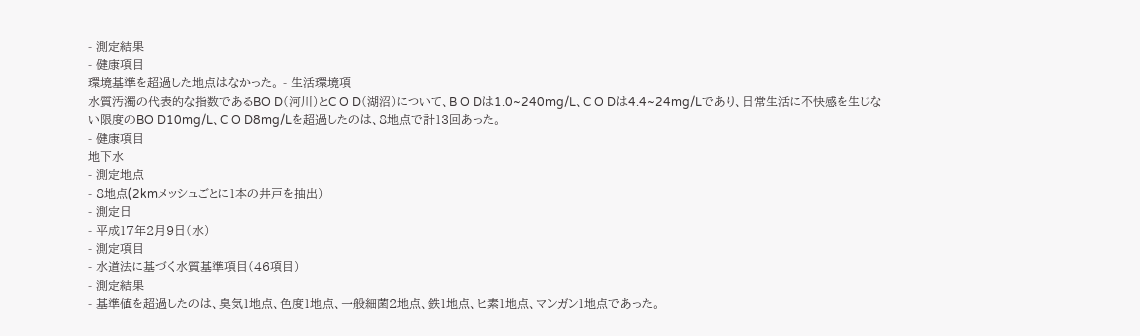- 測定結果
- 健康項目
環境基準を超過した地点はなかった。 - 生活環境項
水質汚濁の代表的な指数であるBO D(河川)とC O D(湖沼)について、B O Dは1.0~240mg/L、C O Dは4.4~24mg/Lであり、日常生活に不快感を生じない限度のBO D10mg/L、C O D8mg/Lを超過したのは、8地点で計13回あった。
- 健康項目
地下水
- 測定地点
- 8地点(2kmメッシュごとに1本の井戸を抽出)
- 測定日
- 平成17年2月9日(水)
- 測定項目
- 水道法に基づく水質基準項目(46項目)
- 測定結果
- 基準値を超過したのは、臭気1地点、色度1地点、一般細菌2地点、鉄1地点、ヒ素1地点、マンガン1地点であった。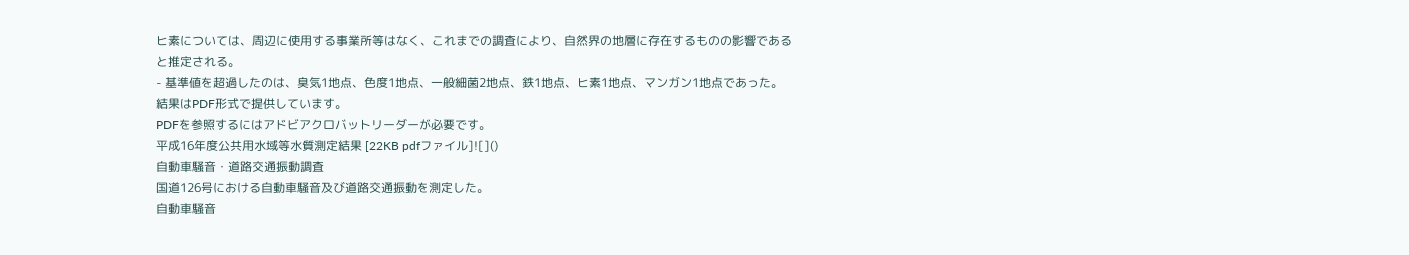ヒ素については、周辺に使用する事業所等はなく、これまでの調査により、自然界の地層に存在するものの影響であると推定される。
- 基準値を超過したのは、臭気1地点、色度1地点、一般細菌2地点、鉄1地点、ヒ素1地点、マンガン1地点であった。
結果はPDF形式で提供しています。
PDFを参照するにはアドビアクロバットリーダーが必要です。
平成16年度公共用水域等水質測定結果 [22KB pdfファイル]![]()
自動車騒音・道路交通振動調査
国道126号における自動車騒音及び道路交通振動を測定した。
自動車騒音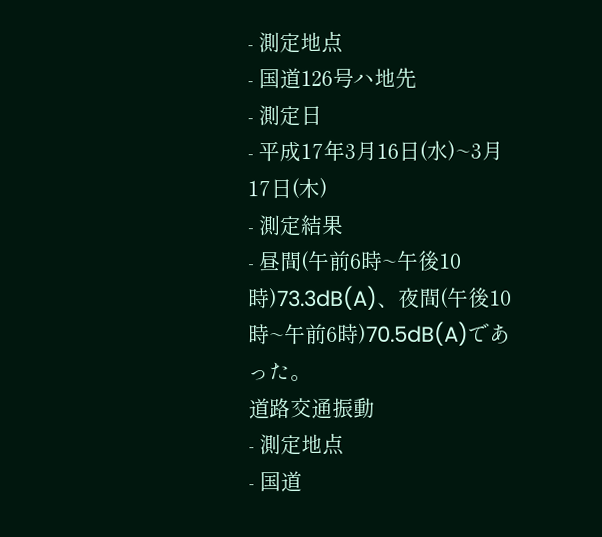- 測定地点
- 国道126号ハ地先
- 測定日
- 平成17年3月16日(水)~3月17日(木)
- 測定結果
- 昼間(午前6時~午後10時)73.3dB(A)、夜間(午後10時~午前6時)70.5dB(A)であった。
道路交通振動
- 測定地点
- 国道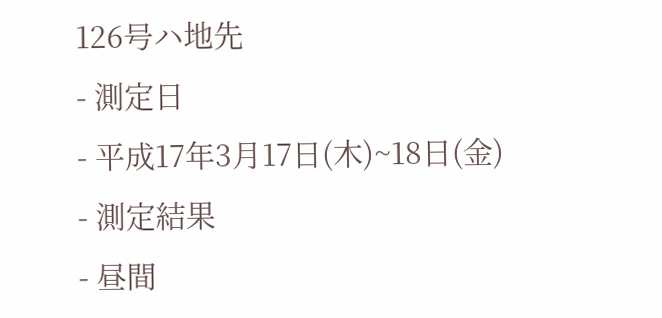126号ハ地先
- 測定日
- 平成17年3月17日(木)~18日(金)
- 測定結果
- 昼間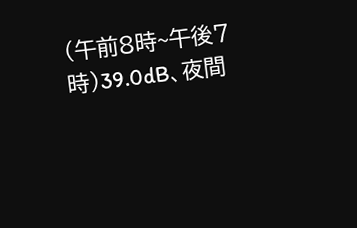(午前8時~午後7時)39.0dB、夜間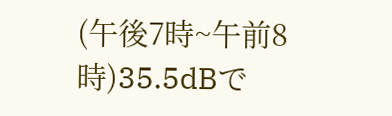(午後7時~午前8時)35.5dBで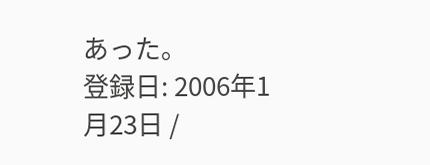あった。
登録日: 2006年1月23日 /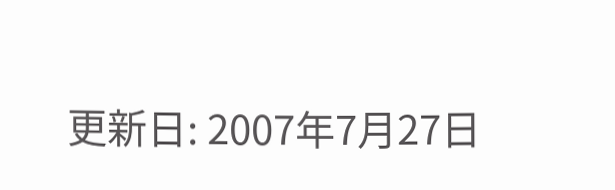更新日: 2007年7月27日